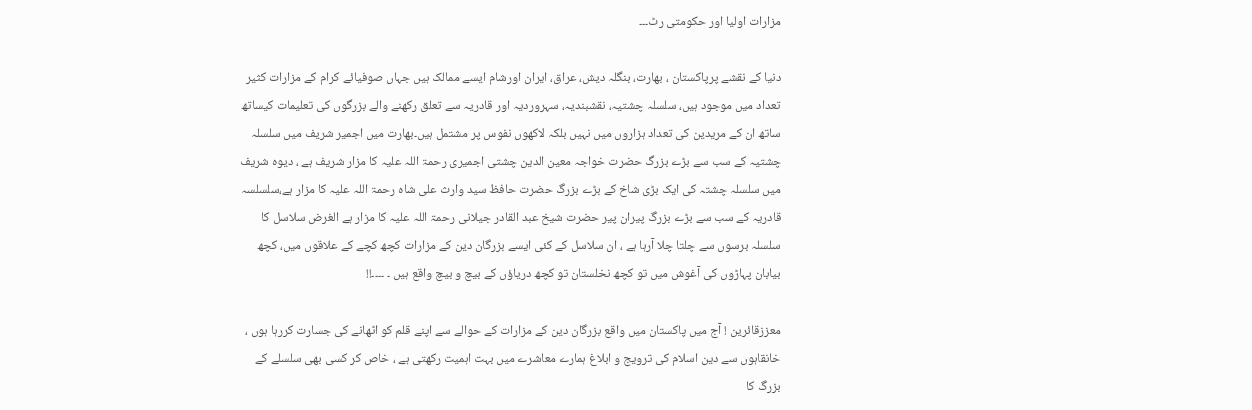مزارات اولیا اور حکومتی رٹ۔۔۔

دنیا کے نقشے پرپاکستان ، بھارت، بنگلہ دیش، عراق، ایران اورشام ایسے ممالک ہیں جہاں صوفیائے کرام کے مزارات کثیر تعداد میں موجود ہیں، سلسلہ چشتیہ، نقشبندیہ، سہروردیہ اور قادریہ سے تعلق رکھنے والے بزرگوں کی تعلیمات کیساتھ ساتھ ان کے مریدین کی تعداد ہزاروں میں نہیں بلکہ لاکھوں نفوس پر مشتمل ہیں۔بھارت میں اجمیر شریف میں سلسلہ چشتیہ کے سب سے بڑے بزرگ حضرت خواجہ معین الدین چشتی اجمیری رحمۃ اللہ علیہ کا مزار شریف ہے ، دیوہ شریف میں سلسلہ چشتہ کی ایک بڑی شاخ کے بڑے بزرگ حضرت حافظ سید وارث علی شاہ رحمۃ اللہ علیہ کا مزار ہے،سلسلسہ قادریہ کے سب سے بڑے بزرگ پیران پیر حضرت شیخ عبد القادر جیلانی رحمۃ اللہ علیہ کا مزار ہے الغرض سلاسل کا سلسلہ برسوں سے چلتا چلا آرہا ہے ، ان سلاسل کے کئی ایسے بزرگان دین کے مزارات کچھ کچے کے علاقوں میں، کچھ بیابان پہاڑوں کی آغوش میں تو کچھ نخلستان تو کچھ دریاؤں کے بیچ و بیچ واقع ہیں ۔ ۔۔۔۔!!

معززقائرین ! آج میں پاکستان میں واقع بزرگان دین کے مزارات کے حوالے سے اپنے قلم کو اٹھانے کی جسارت کررہا ہوں ، خانقاہوں سے دین اسلام کی ترویج و ابلاغ ہمارے معاشرے میں بہت اہمیت رکھتی ہے ، خاص کر کسی بھی سلسلے کے بزرگ کا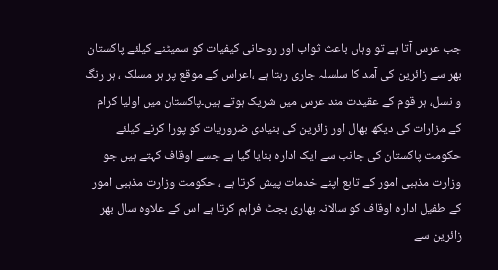جب عرس آتا ہے تو وہاں باعث ثواب اور روحانی کیفیات کو سمیٹنے کیلئے پاکستان بھر سے زائرین کی آمد کا سلسلہ جاری رہتا ہے ،اعراس کے موقع پر ہر مسلک ، ہر رنگ و نسل، ہر قوم کے عقیدت مند عرس میں شریک ہوتے ہیں۔پاکستان میں اولیا کرام کے مزارات کی دیکھ بھال اور زائرین کی بنیادی ضروریات کو پورا کرنے کیلئے حکومت پاکستان کی جانب سے ایک ادارہ بنایا گیا ہے جسے اوقاف کہتے ہیں جو وزارت مذہبی امور کے تابع اپنے خدمات پیش کرتا ہے ، حکومت وزارت مذہبی امور کے طفیل ادارہ اوقاف کو سالانہ بھاری بجٹ فراہم کرتا ہے اس کے علاوہ سال بھر زائرین سے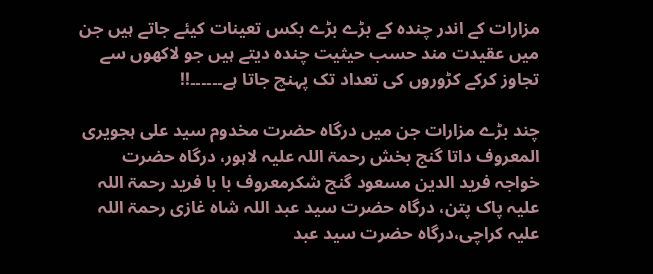مزارات کے اندر چندہ کے بڑے بڑے بکس تعینات کیئے جاتے ہیں جن میں عقیدت مند حسب حیثیت چندہ دیتے ہیں جو لاکھوں سے تجاوز کرکے کڑوروں کی تعداد تک پہنچ جاتا ہے۔۔۔۔۔۔!!

چند بڑے مزارات جن میں درگاہ حضرت مخدوم سید علی ہجویری المعروف داتا گنج بخش رحمۃ اللہ علیہ لاہور، درگاہ حضرت خواجہ فرید الدین مسعود گنج شکرمعروف با با فرید رحمۃ اللہ علیہ پاک پتن، درگاہ حضرت سید عبد اللہ شاہ غازی رحمۃ اللہ علیہ کراچی،درگاہ حضرت سید عبد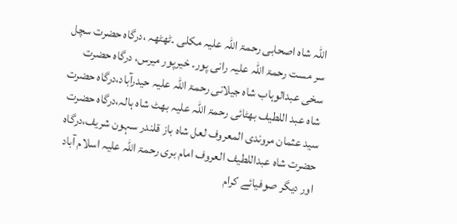اللہ شاہ اصحابی رحمۃ اللہ علیہ مکلی ۔ٹھٹھہ ،درگاہ حضرت سچل سر مست رحمۃ اللہ علیہ رانی پور۔ خیرپور میرس، درگاہ حضرت سخی عبدالوہاب شاہ جیلانی رحمۃ اللہ علیہ حیدرآباد،درگاہ حضرت شاہ عبد اللطیف بھٹائی رحمۃ اللہ علیہ بھٹ شاہ ہالہ،درگاہ حضرت سید عثمان مروندی المعروف لعل شاہ باز قلندر سہون شریف،درگاہ حضرت شاہ عبداللطیف العروف امام بری رحمۃ اللہ علیہ اسلام آباد اور دیگر صوفیائے کرام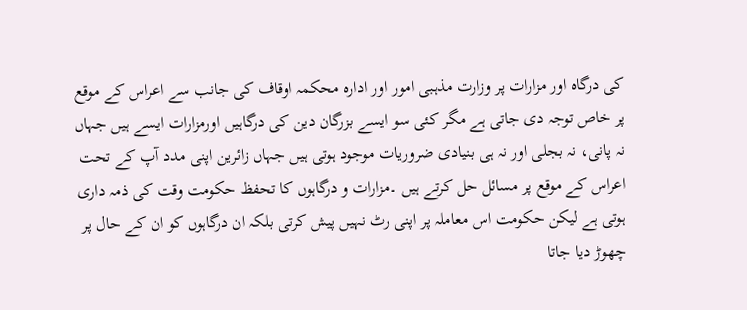کی درگاہ اور مزارات پر وزارت مذہبی امور اور ادارہ محکمہ اوقاف کی جانب سے اعراس کے موقع پر خاص توجہ دی جاتی ہے مگر کئی سو ایسے بزرگان دین کی درگاہیں اورمزارات ایسے ہیں جہاں نہ پانی، نہ بجلی اور نہ ہی بنیادی ضروریات موجود ہوتی ہیں جہاں زائرین اپنی مدد آپ کے تحت اعراس کے موقع پر مسائل حل کرتے ہیں ۔مزارات و درگاہوں کا تحفظ حکومت وقت کی ذمہ داری ہوتی ہے لیکن حکومت اس معاملہ پر اپنی رٹ نہیں پیش کرتی بلکہ ان درگاہوں کو ان کے حال پر چھوڑ دیا جاتا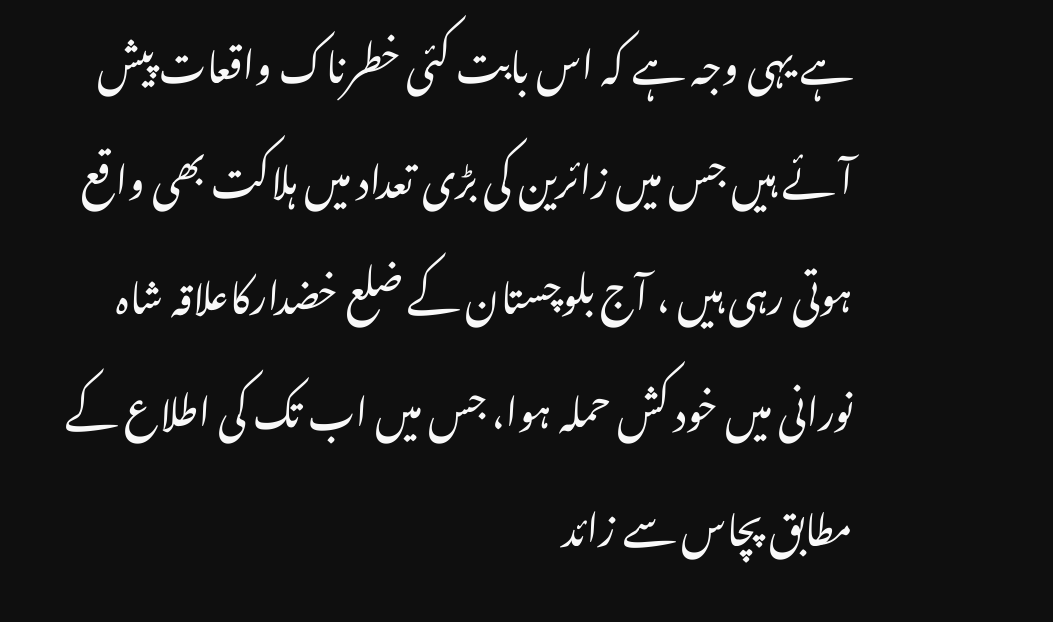ہے یہی وجہ ہے کہ اس بابت کئی خطرناک واقعات پیش آئے ہیں جس میں زائرین کی بڑی تعداد میں ہلاکت بھی واقع ہوتی رہی ہیں ، آج بلوچستان کے ضلع خضدارکاعلاقہ شاہ نورانی میں خود کش حملہ ہوا، جس میں اب تک کی اطلاع کے مطابق پچاس سے زائد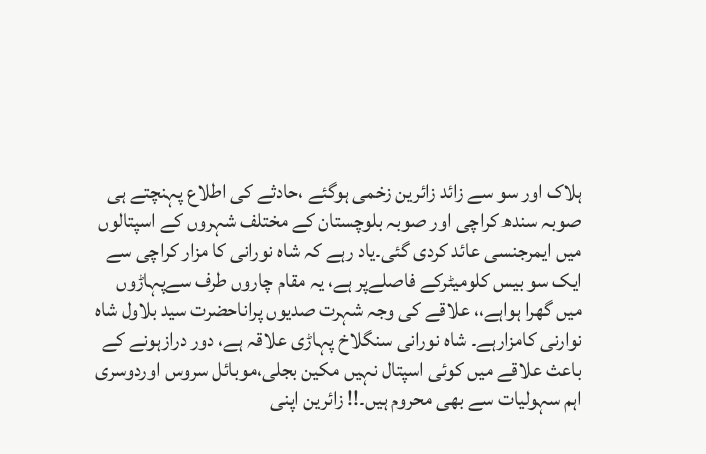ہلاک اور سو سے زائد زائرین زخمی ہوگئے ،حادثے کی اطلاع پہنچتے ہی صوبہ سندھ کراچی اور صوبہ بلوچستان کے مختلف شہروں کے اسپتالوں میں ایمرجنسی عائد کردی گئی۔یاد رہے کہ شاہ نورانی کا مزار کراچی سے ایک سو بیس کلومیٹرکے فاصلےپر ہے، یہ مقام چاروں طرف سےپہاڑوں میں گھرا ہواہے،، علاقے کی وجہ شہرت صدیوں پراناحضرت سید بلاول شاہ نوارنی کامزارہے۔ شاہ نورانی سنگلاخ پہاڑی علاقہ ہے، دور درازہونے کے باعث علاقے میں کوئی اسپتال نہیں مکین بجلی،موبائل سروس اوردوسری اہم سہولیات سے بھی محروم ہیں۔!! زائرین اپنی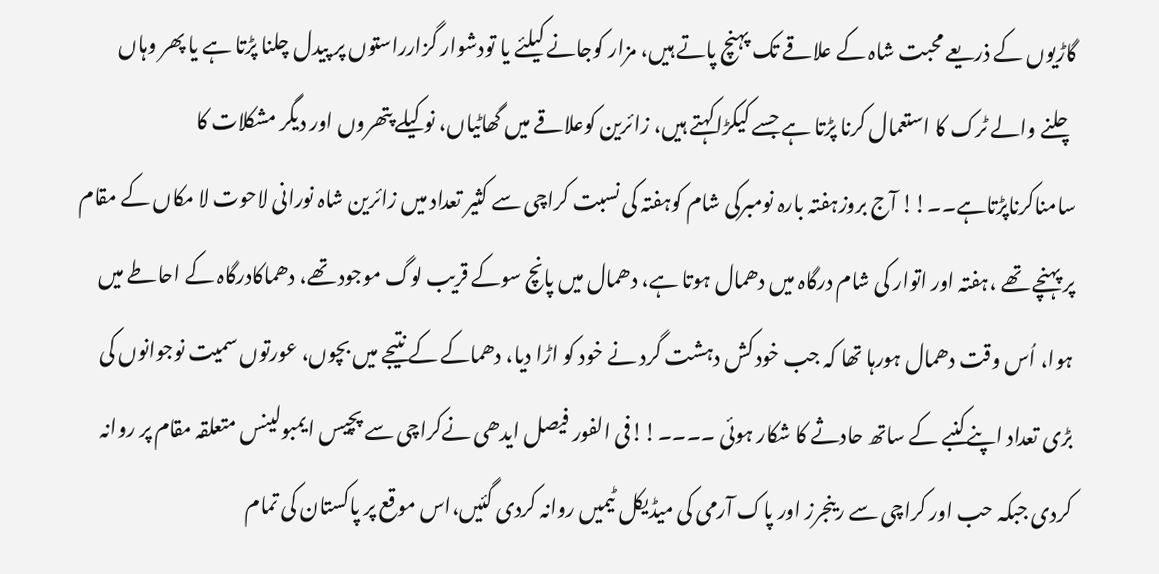گاڑیوں کے ذریعے محبت شاہ کے علاقے تک پہنچ پاتے ہیں، مزار کوجانے کیلئے یا تودشوار گزارراستوں پر پیدل چلنا پڑتا ہے یا پھر وہاں چلنے والے ٹرک کا استعمال کرنا پڑتا ہے جسے کیکڑاکہتے ہیں، زائرین کوعلاقے میں گھاٹیاں، نوکیلے پتھروں اور دیگر مشکلات کا سامناکرناپڑتاہے۔۔!! آج بروزہفتہ بارہ نومبرکی شام کوہفتہ کی نسبت کراچی سے کثیر تعداد میں زائرین شاہ نورانی لاحوت لا مکاں کے مقام پر پہنچے تھے ،ہفتہ اور اتوار کی شام درگاہ میں دھمال ہوتا ہے، دھمال میں پانچ سوکے قریب لوگ موجود تھے، دھماکادرگاہ کے احاطے میں ہوا، اُس وقت دھمال ہورہا تھا کہ جب خود کش دہشت گرد نے خود کو اڑا دیا، دھماکے کے نتیجے میں بچوں، عورتوں سمیت نوجوانوں کی بڑی تعداد اپنےکنبے کے ساتھ حادثے کا شکار ہوئی ۔۔۔۔!!فی الفور فیصل ایدھی نےکراچی سے پچیس ایمبولینس متعلقہ مقام پر روانہ کردی جبکہ حب اور کراچی سے رینجرز اور پاک آرمی کی میڈیکل ٹیمیں روانہ کردی گئیں،اس موقع پر پاکستان کی تمام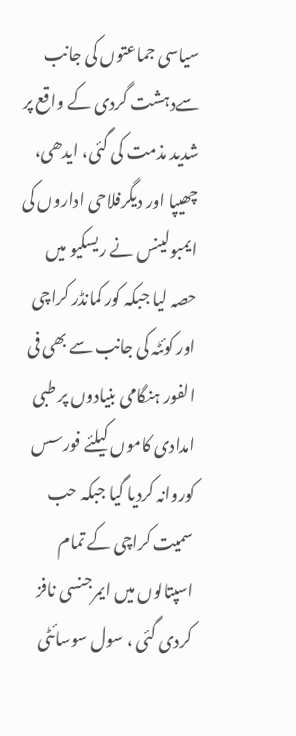سیاسی جماعتوں کی جانب سےدہشت گردی کے واقع پر شدید مذمت کی گئی، ایدھی، چھیپا اور دیگرفلاحی اداروں کی ایمبولینس نے ریسکیو میں حصہ لیا جبکہ کور کمانڈر کراچی اور کوئٹہ کی جانب سے بھی فی الفور ہنگامی بنیادوں پر طبی امدادی کاموں کیلئے فورسس کوروانہ کردیا گیا جبکہ حب سمیت کراچی کے تمام اسپتالوں میں ایمرجنسی نافز کردی گئی ، سول سوسائٹی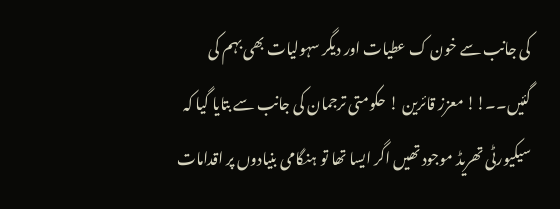کی جانب سے خون ک عطیات اور دیگر سہولیات بھی بہم کی گئیں۔۔!! معزز قائرین ! حکومتی ترجمان کی جانب سے بتایا گیا کہ سیکیورٹی تھریڈ موجود تھیں اگر ایسا تھا تو ہنگامی بنیادوں پر اقدامات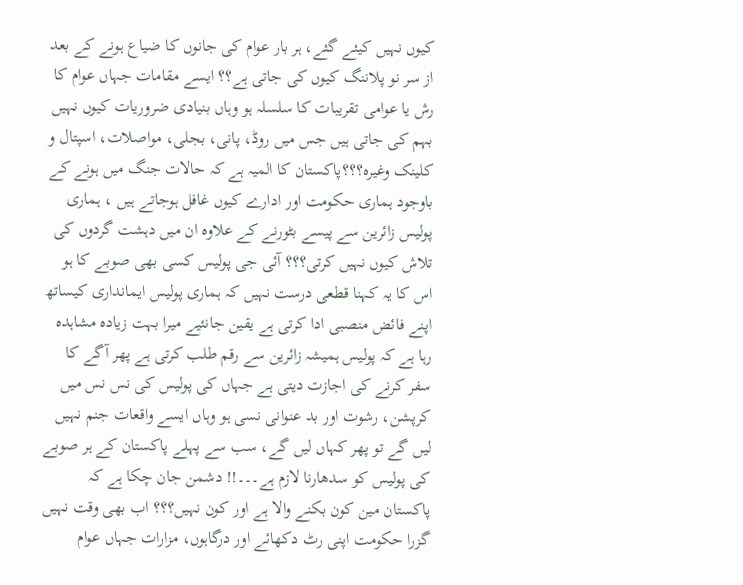کیوں نہیں کیئے گئے، ہر بار عوام کی جانوں کا ضیاع ہونے کے بعد از سر نو پلاننگ کیوں کی جاتی ہے؟؟ ایسے مقامات جہاں عوام کا رش یا عوامی تقریبات کا سلسلہ ہو وہاں بنیادی ضروریات کیوں نہیں بہم کی جاتی ہیں جس میں روڈ، پانی، بجلی، مواصلات، اسپتال و کلینک وغیرہ؟؟؟پاکستان کا المیہ ہے کہ حالات جنگ میں ہونے کے باوجود ہماری حکومت اور ادارے کیوں غافل ہوجاتے ہیں ، ہماری پولیس زائرین سے پیسے بٹورنے کے علاوہ ان میں دہشت گردوں کی تلاش کیوں نہیں کرتی؟؟؟ آئی جی پولیس کسی بھی صوبے کا ہو اس کا یہ کہنا قطعی درست نہیں کہ ہماری پولیس ایمانداری کیساتھ اپنے فائض منصبی ادا کرتی ہے یقین جانئیے میرا بہت زیادہ مشاہدہ رہا ہے کہ پولیس ہمیشہ زائرین سے رقم طلب کرتی ہے پھر آگے کا سفر کرنے کی اجازت دیتی ہے جہاں کی پولیس کی نس نس میں کرپشن، رشوت اور بد عنوانی نسی ہو وہاں ایسے واقعات جنم نہیں لیں گے تو پھر کہاں لیں گے، سب سے پہلے پاکستان کے ہر صوبے کی پولیس کو سدھارنا لازم ہے۔۔۔!! دشمن جان چکا ہے کہ پاکستان مین کون بکنے والا ہے اور کون نہیں؟؟؟ اب بھی وقت نہیں گزرا حکومت اپنی رٹ دکھائے اور درگاہوں، مزارات جہاں عوام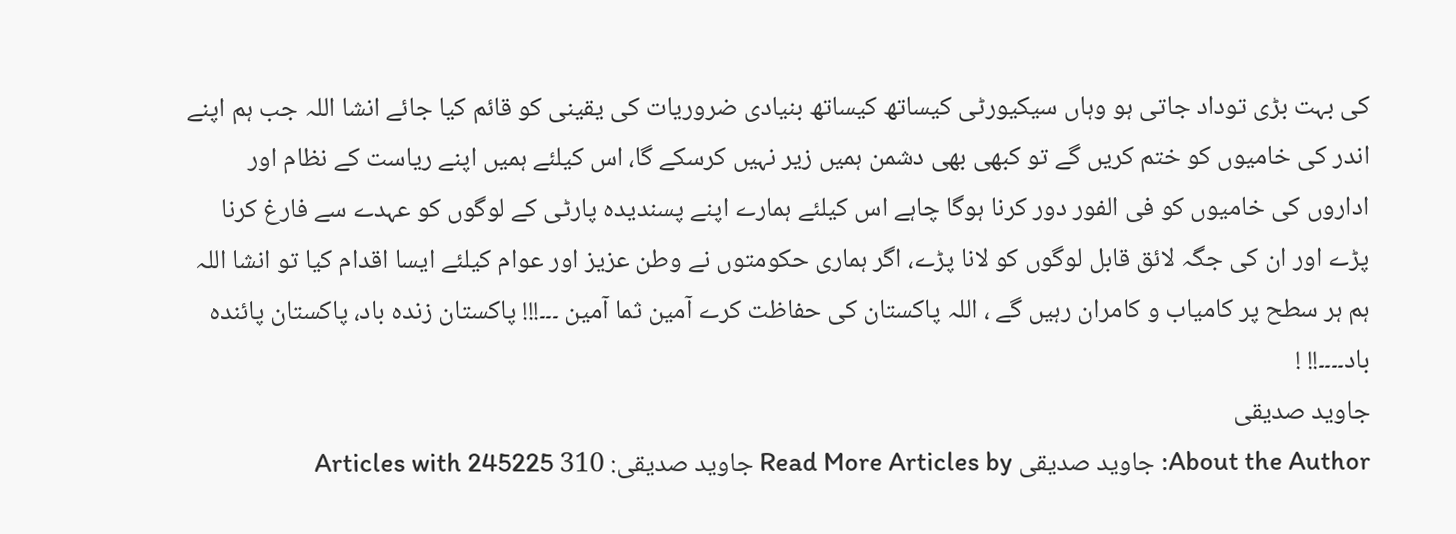کی بہت بڑی توداد جاتی ہو وہاں سیکیورٹی کیساتھ کیساتھ بنیادی ضروریات کی یقینی کو قائم کیا جائے انشا اللہ جب ہم اپنے اندر کی خامیوں کو ختم کریں گے تو کبھی بھی دشمن ہمیں زیر نہیں کرسکے گا، اس کیلئے ہمیں اپنے ریاست کے نظام اور اداروں کی خامیوں کو فی الفور دور کرنا ہوگا چاہے اس کیلئے ہمارے اپنے پسندیدہ پارٹی کے لوگوں کو عہدے سے فارغ کرنا پڑے اور ان کی جگہ لائق قابل لوگوں کو لانا پڑے، اگر ہماری حکومتوں نے وطن عزیز اور عوام کیلئے ایسا اقدام کیا تو انشا اللہ ہم ہر سطح پر کامیاب و کامران رہیں گے ، اللہ پاکستان کی حفاظت کرے آمین ثما آمین ۔۔۔!!! پاکستان زندہ باد، پاکستان پائندہ باد۔۔۔۔!! !
جاوید صدیقی
About the Author: جاوید صدیقی Read More Articles by جاوید صدیقی: 310 Articles with 245225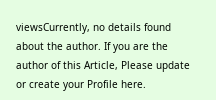viewsCurrently, no details found about the author. If you are the author of this Article, Please update or create your Profile here.